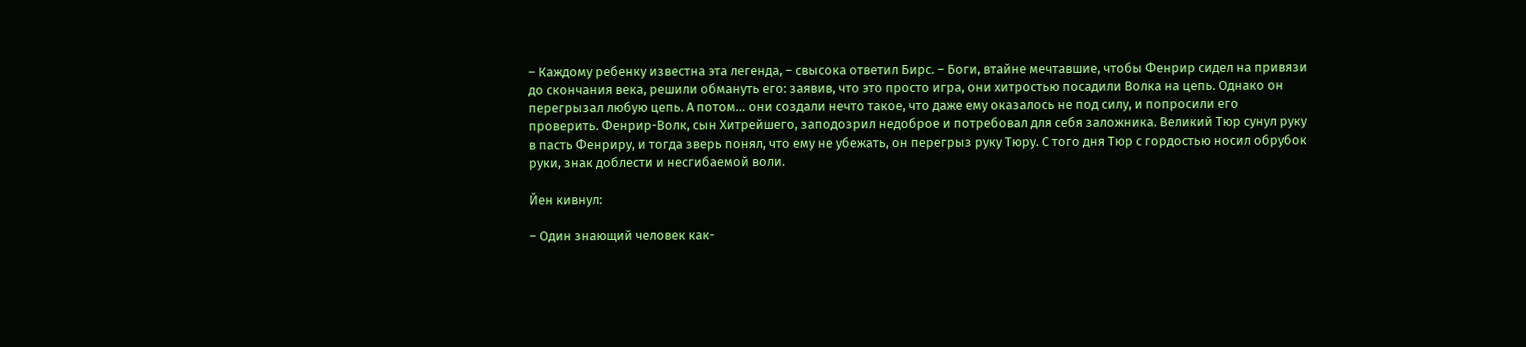– Каждому ребенку известна эта легенда, – свысока ответил Бирс. – Боги, втайне мечтавшие, чтобы Фенрир сидел на привязи до скончания века, решили обмануть его: заявив, что это просто игра, они хитростью посадили Волка на цепь. Однако он перегрызал любую цепь. А потом… они создали нечто такое, что даже ему оказалось не под силу, и попросили его проверить. Фенрир-Волк, сын Хитрейшего, заподозрил недоброе и потребовал для себя заложника. Великий Тюр сунул руку в пасть Фенриру, и тогда зверь понял, что ему не убежать, он перегрыз руку Тюру. С того дня Тюр с гордостью носил обрубок руки, знак доблести и несгибаемой воли.

Йен кивнул:

– Один знающий человек как-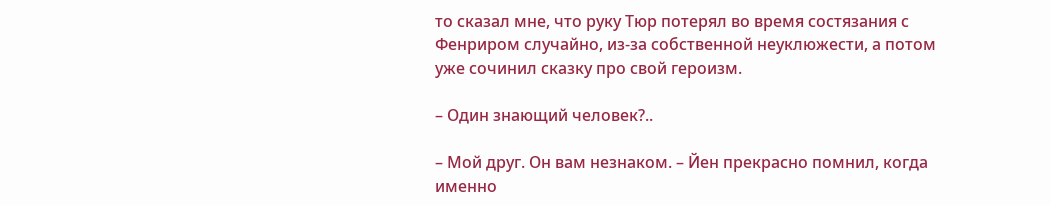то сказал мне, что руку Тюр потерял во время состязания с Фенриром случайно, из-за собственной неуклюжести, а потом уже сочинил сказку про свой героизм.

– Один знающий человек?..

– Мой друг. Он вам незнаком. – Йен прекрасно помнил, когда именно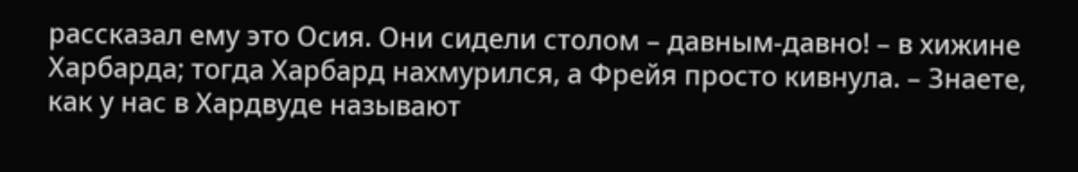рассказал ему это Осия. Они сидели столом – давным-давно! – в хижине Харбарда; тогда Харбард нахмурился, а Фрейя просто кивнула. – Знаете, как у нас в Хардвуде называют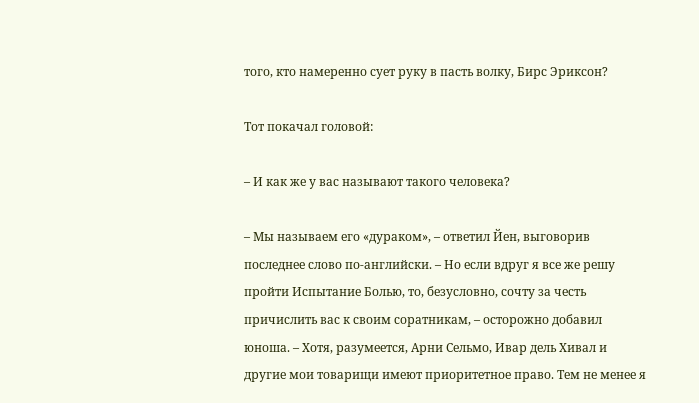того, кто намеренно сует руку в пасть волку, Бирс Эриксон?

Тот покачал головой:

– И как же у вас называют такого человека?

– Мы называем его «дураком», – ответил Йен, выговорив последнее слово по-английски. – Но если вдруг я все же решу пройти Испытание Болью, то, безусловно, сочту за честь причислить вас к своим соратникам, – осторожно добавил юноша. – Хотя, разумеется, Арни Сельмо, Ивар дель Хивал и другие мои товарищи имеют приоритетное право. Тем не менее я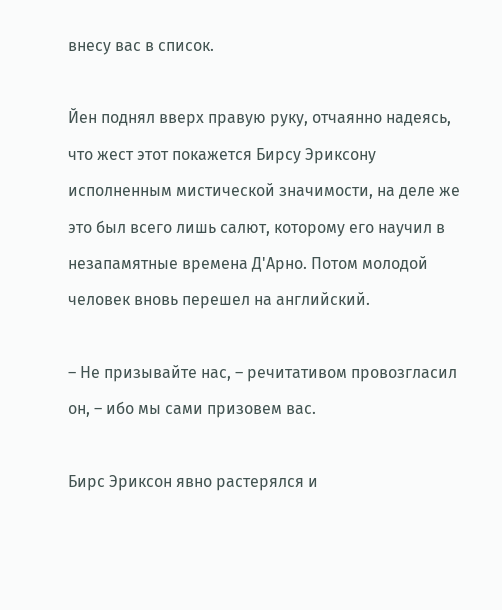внесу вас в список.

Йен поднял вверх правую руку, отчаянно надеясь, что жест этот покажется Бирсу Эриксону исполненным мистической значимости, на деле же это был всего лишь салют, которому его научил в незапамятные времена Д'Арно. Потом молодой человек вновь перешел на английский.

– Не призывайте нас, – речитативом провозгласил он, – ибо мы сами призовем вас.

Бирс Эриксон явно растерялся и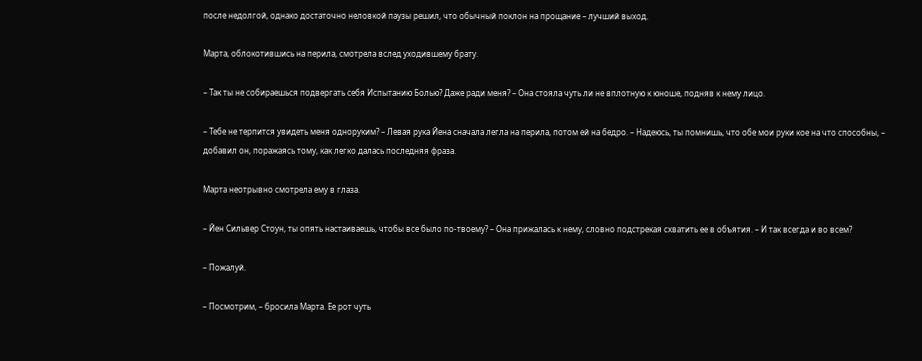после недолгой, однако достаточно неловкой паузы решил, что обычный поклон на прощание – лучший выход.

Марта, облокотившись на перила, смотрела вслед уходившему брату.

– Так ты не собираешься подвергать себя Испытанию Болью? Даже ради меня? – Она стояла чуть ли не вплотную к юноше, подняв к нему лицо.

– Тебе не терпится увидеть меня одноруким? – Левая рука Йена сначала легла на перила, потом ей на бедро. – Надеюсь, ты помнишь, что обе мои руки кое на что способны, – добавил он, поражаясь тому, как легко далась последняя фраза.

Марта неотрывно смотрела ему в глаза.

– Йен Сильвер Стоун, ты опять настаиваешь, чтобы все было по-твоему? – Она прижалась к нему, словно подстрекая схватить ее в объятия. – И так всегда и во всем?

– Пожалуй.

– Посмотрим, – бросила Марта. Ее рот чуть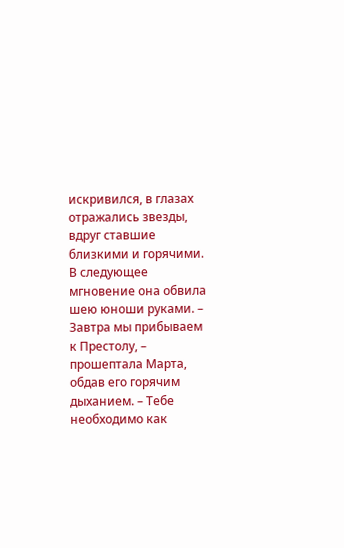искривился, в глазах отражались звезды, вдруг ставшие близкими и горячими. В следующее мгновение она обвила шею юноши руками. – Завтра мы прибываем к Престолу, – прошептала Марта, обдав его горячим дыханием. – Тебе необходимо как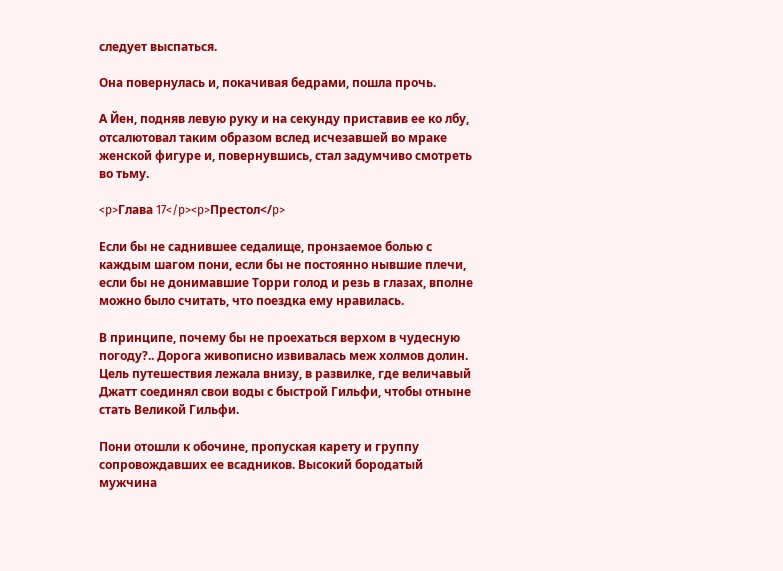следует выспаться.

Она повернулась и, покачивая бедрами, пошла прочь.

А Йен, подняв левую руку и на секунду приставив ее ко лбу, отсалютовал таким образом вслед исчезавшей во мраке женской фигуре и, повернувшись, стал задумчиво смотреть во тьму.

<p>Глава 17</p><p>Престол</p>

Если бы не саднившее седалище, пронзаемое болью с каждым шагом пони, если бы не постоянно нывшие плечи, если бы не донимавшие Торри голод и резь в глазах, вполне можно было считать, что поездка ему нравилась.

В принципе, почему бы не проехаться верхом в чудесную погоду?.. Дорога живописно извивалась меж холмов долин. Цель путешествия лежала внизу, в развилке, где величавый Джатт соединял свои воды с быстрой Гильфи, чтобы отныне стать Великой Гильфи.

Пони отошли к обочине, пропуская карету и группу сопровождавших ее всадников. Высокий бородатый мужчина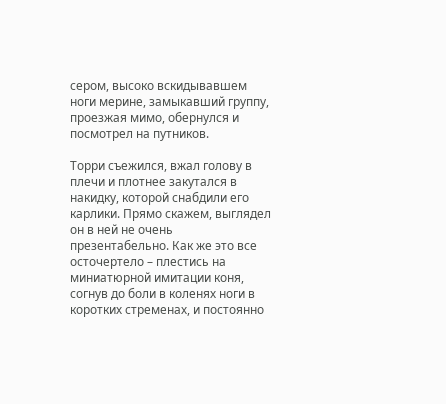сером, высоко вскидывавшем ноги мерине, замыкавший группу, проезжая мимо, обернулся и посмотрел на путников.

Торри съежился, вжал голову в плечи и плотнее закутался в накидку, которой снабдили его карлики. Прямо скажем, выглядел он в ней не очень презентабельно. Как же это все осточертело – плестись на миниатюрной имитации коня, согнув до боли в коленях ноги в коротких стременах, и постоянно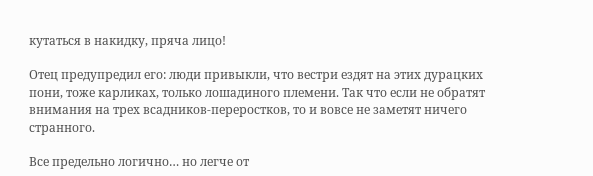кутаться в накидку, пряча лицо!

Отец предупредил его: люди привыкли, что вестри ездят на этих дурацких пони, тоже карликах, только лошадиного племени. Так что если не обратят внимания на трех всадников-переростков, то и вовсе не заметят ничего странного.

Все предельно логично… но легче от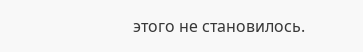этого не становилось.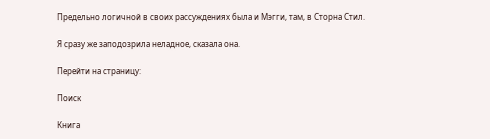Предельно логичной в своих рассуждениях была и Мэгги, там, в Сторна Стил.

Я сразу же заподозрила неладное, сказала она.

Перейти на страницу:

Поиск

Книга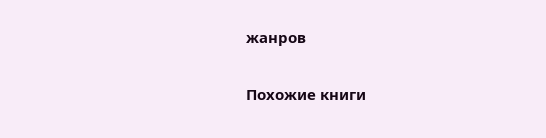жанров

Похожие книги